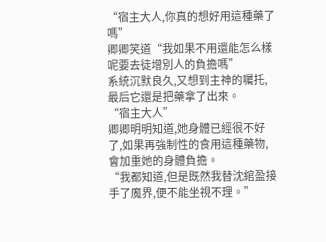“宿主大人,你真的想好用這種藥了嗎”
卿卿笑道“我如果不用還能怎么樣呢要去徒增別人的負擔嗎”
系統沉默良久,又想到主神的囑托,最后它還是把藥拿了出來。
“宿主大人”
卿卿明明知道,她身體已經很不好了,如果再強制性的食用這種藥物,會加重她的身體負擔。
“我都知道,但是既然我替沈綰盈接手了魔界,便不能坐視不理。”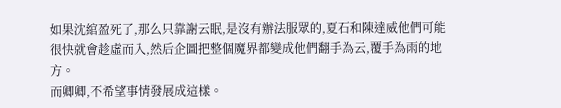如果沈綰盈死了,那么只靠謝云眠,是沒有辦法服眾的,夏石和陳達威他們可能很快就會趁虛而入,然后企圖把整個魔界都變成他們翻手為云,覆手為雨的地方。
而卿卿,不希望事情發展成這樣。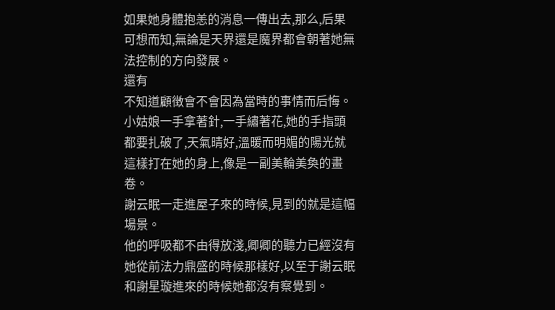如果她身體抱恙的消息一傳出去,那么,后果可想而知,無論是天界還是魔界都會朝著她無法控制的方向發展。
還有
不知道顧徴會不會因為當時的事情而后悔。
小姑娘一手拿著針,一手繡著花,她的手指頭都要扎破了,天氣晴好,溫暖而明媚的陽光就這樣打在她的身上,像是一副美輪美奐的畫卷。
謝云眠一走進屋子來的時候,見到的就是這幅場景。
他的呼吸都不由得放淺,卿卿的聽力已經沒有她從前法力鼎盛的時候那樣好,以至于謝云眠和謝星璇進來的時候她都沒有察覺到。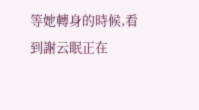等她轉身的時候,看到謝云眠正在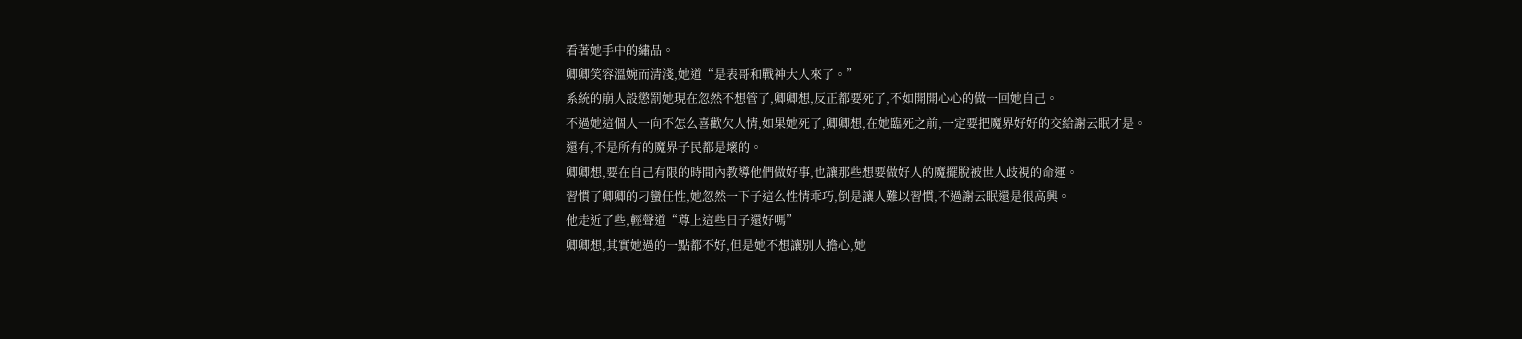看著她手中的繡品。
卿卿笑容溫婉而清淺,她道“是表哥和戰神大人來了。”
系統的崩人設懲罰她現在忽然不想管了,卿卿想,反正都要死了,不如開開心心的做一回她自己。
不過她這個人一向不怎么喜歡欠人情,如果她死了,卿卿想,在她臨死之前,一定要把魔界好好的交給謝云眠才是。
還有,不是所有的魔界子民都是壞的。
卿卿想,要在自己有限的時間內教導他們做好事,也讓那些想要做好人的魔擺脫被世人歧視的命運。
習慣了卿卿的刁蠻任性,她忽然一下子這么性情乖巧,倒是讓人難以習慣,不過謝云眠還是很高興。
他走近了些,輕聲道“尊上這些日子還好嗎”
卿卿想,其實她過的一點都不好,但是她不想讓別人擔心,她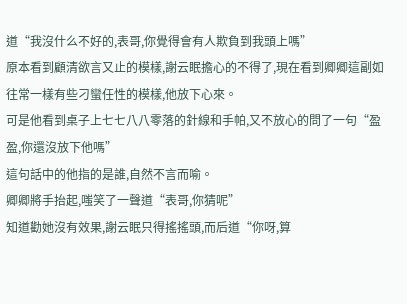道“我沒什么不好的,表哥,你覺得會有人欺負到我頭上嗎”
原本看到顧清欲言又止的模樣,謝云眠擔心的不得了,現在看到卿卿這副如往常一樣有些刁蠻任性的模樣,他放下心來。
可是他看到桌子上七七八八零落的針線和手帕,又不放心的問了一句“盈盈,你還沒放下他嗎”
這句話中的他指的是誰,自然不言而喻。
卿卿將手抬起,嗤笑了一聲道“表哥,你猜呢”
知道勸她沒有效果,謝云眠只得搖搖頭,而后道“你呀,算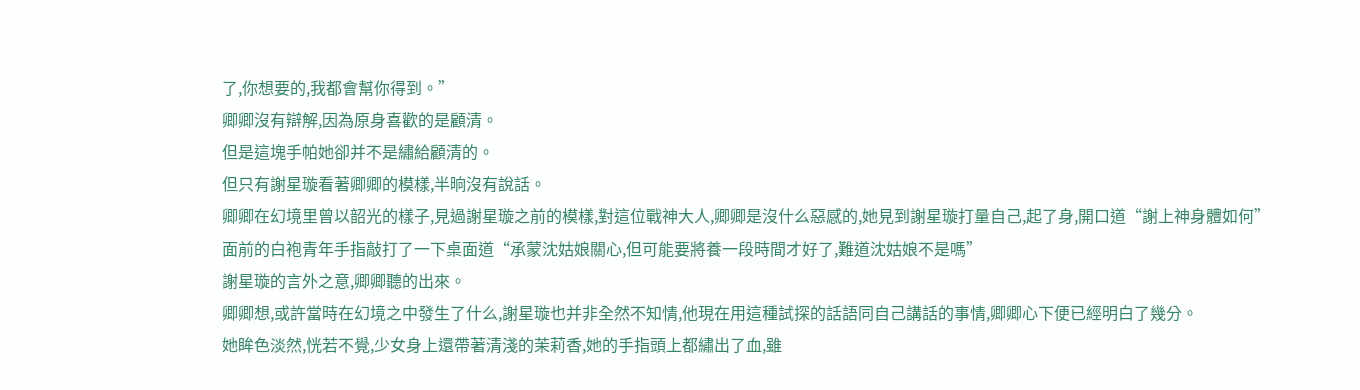了,你想要的,我都會幫你得到。”
卿卿沒有辯解,因為原身喜歡的是顧清。
但是這塊手帕她卻并不是繡給顧清的。
但只有謝星璇看著卿卿的模樣,半晌沒有說話。
卿卿在幻境里曾以韶光的樣子,見過謝星璇之前的模樣,對這位戰神大人,卿卿是沒什么惡感的,她見到謝星璇打量自己,起了身,開口道“謝上神身體如何”
面前的白袍青年手指敲打了一下桌面道“承蒙沈姑娘關心,但可能要將養一段時間才好了,難道沈姑娘不是嗎”
謝星璇的言外之意,卿卿聽的出來。
卿卿想,或許當時在幻境之中發生了什么,謝星璇也并非全然不知情,他現在用這種試探的話語同自己講話的事情,卿卿心下便已經明白了幾分。
她眸色淡然,恍若不覺,少女身上還帶著清淺的茉莉香,她的手指頭上都繡出了血,雖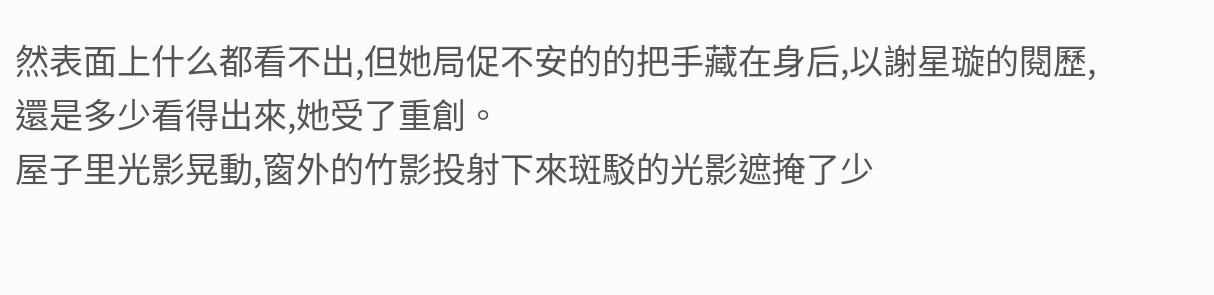然表面上什么都看不出,但她局促不安的的把手藏在身后,以謝星璇的閱歷,還是多少看得出來,她受了重創。
屋子里光影晃動,窗外的竹影投射下來斑駁的光影遮掩了少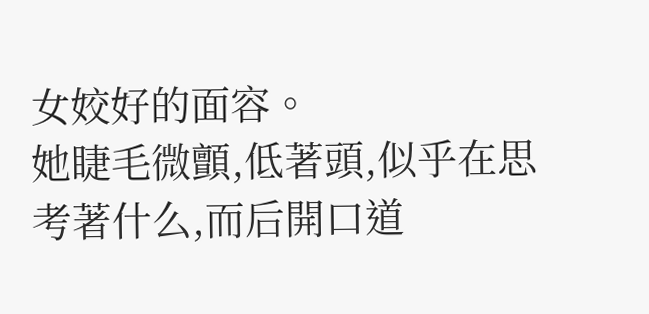女姣好的面容。
她睫毛微顫,低著頭,似乎在思考著什么,而后開口道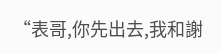“表哥,你先出去,我和謝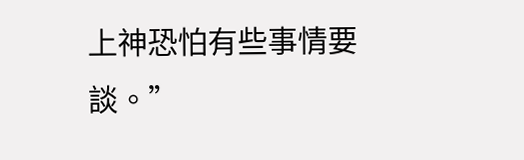上神恐怕有些事情要談。”